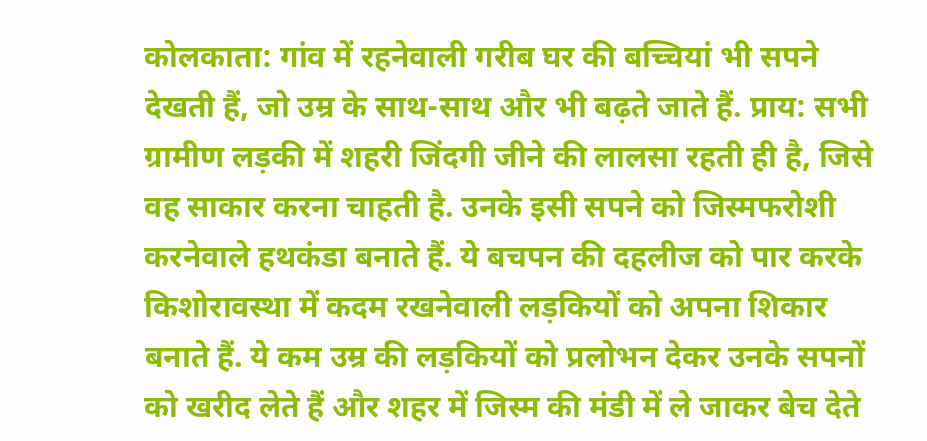कोलकाता: गांव में रहनेवाली गरीब घर की बच्चियां भी सपने देखती हैं, जो उम्र के साथ-साथ और भी बढ़ते जाते हैं. प्राय: सभी ग्रामीण लड़की में शहरी जिंदगी जीने की लालसा रहती ही है, जिसे वह साकार करना चाहती है. उनके इसी सपने को जिस्मफरोशी करनेवाले हथकंडा बनाते हैं. ये बचपन की दहलीज को पार करके किशोरावस्था में कदम रखनेवाली लड़कियों को अपना शिकार बनाते हैं. ये कम उम्र की लड़कियों को प्रलोभन देकर उनके सपनों को खरीद लेते हैं और शहर में जिस्म की मंडी में ले जाकर बेच देते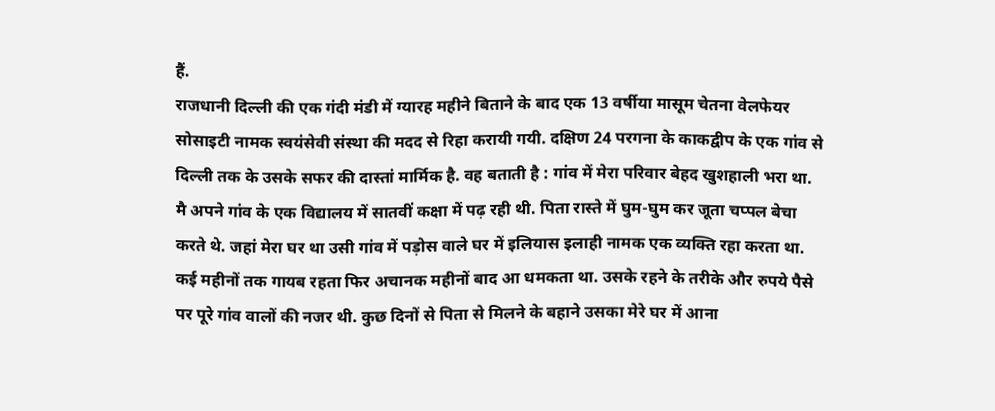हैं.
राजधानी दिल्ली की एक गंदी मंडी में ग्यारह महीने बिताने के बाद एक 13 वर्षीया मासूम चेतना वेलफेयर सोसाइटी नामक स्वयंसेवी संस्था की मदद से रिहा करायी गयी. दक्षिण 24 परगना के काकद्वीप के एक गांव से दिल्ली तक के उसके सफर की दास्तां मार्मिक है. वह बताती है : गांव में मेरा परिवार बेहद खुशहाली भरा था. मै अपने गांव के एक विद्यालय में सातवीं कक्षा में पढ़ रही थी. पिता रास्ते में घुम-घुम कर जूता चप्पल बेचा करते थे. जहां मेरा घर था उसी गांव में पड़ोस वाले घर में इलियास इलाही नामक एक व्यक्ति रहा करता था.
कई महीनों तक गायब रहता फिर अचानक महीनों बाद आ धमकता था. उसके रहने के तरीके और रुपये पैसे पर पूरे गांव वालों की नजर थी. कुछ दिनों से पिता से मिलने के बहाने उसका मेरे घर में आना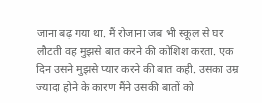जाना बढ़ गया था. मैं रोजाना जब भी स्कूल से घर लौटती वह मुझसे बात करने की कोशिश करता. एक दिन उसने मुझसे प्यार करने की बात कही. उसका उम्र ज्यादा होने के कारण मैंने उसकी बातों को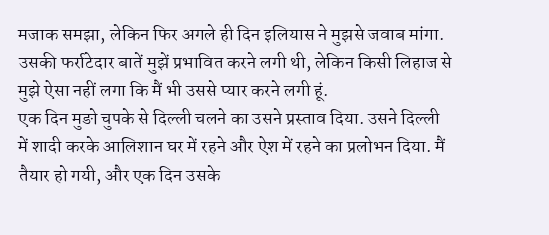मजाक समझा, लेकिन फिर अगले ही दिन इलियास ने मुझसे जवाब मांगा. उसकी फर्राटेदार बातें मुझें प्रभावित करने लगी थी, लेकिन किसी लिहाज से मुझे ऐसा नहीं लगा कि मैं भी उससे प्यार करने लगी हूं.
एक दिन मुङो चुपके से दिल्ली चलने का उसने प्रस्ताव दिया. उसने दिल्ली में शादी करके आलिशान घर में रहने और ऐश में रहने का प्रलोभन दिया. मैं तैयार हो गयी, और एक दिन उसके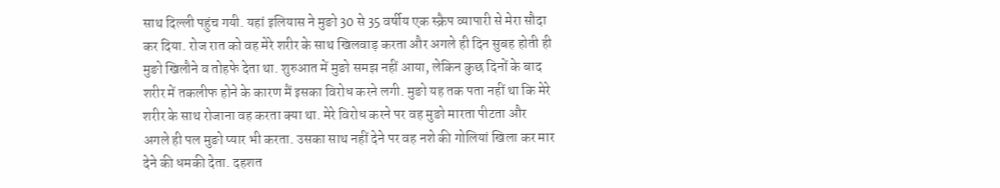साथ दिल्ली पहुंच गयी. यहां इलियास ने मुङो 30 से 35 वर्षीय एक स्क्रैप व्यापारी से मेरा सौदा कर दिया. रोज रात को वह मेरे शरीर के साथ खिलवाड़ करता और अगले ही दिन सुबह होती ही मुङो खिलौने व तोहफे देता था. शुरुआत में मुङो समझ नहीं आया, लेकिन कुछ दिनों के बाद शरीर में तकलीफ होने के कारण मैं इसका विरोध करने लगी. मुङो यह तक पता नहीं था कि मेरे शरीर के साथ रोजाना वह करता क्या था. मेरे विरोध करने पर वह मुङो मारता पीटता और अगले ही पल मुङो प्यार भी करता. उसका साथ नहीं देने पर वह नशे की गोलियां खिला कर मार देने की धमकी देता. दहशत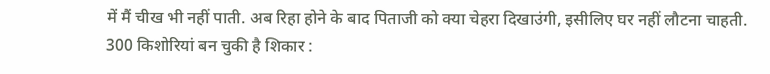में मैं चीख भी नहीं पाती. अब रिहा होने के बाद पिताजी को क्या चेहरा दिखाउंगी, इसीलिए घर नहीं लौटना चाहती.
300 किशोरियां बन चुकी है शिकार :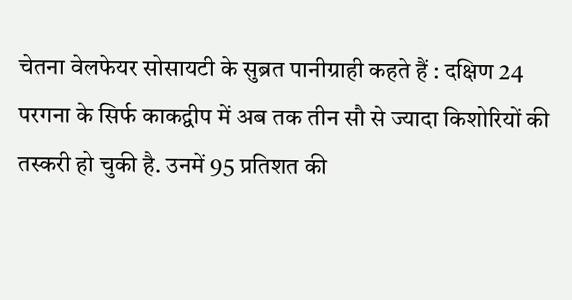चेतना वेलफेयर सोसायटी के सुब्रत पानीग्राही कहते हैं : दक्षिण 24 परगना के सिर्फ काकद्वीप में अब तक तीन सौ से ज्यादा किशोरियों की तस्करी हो चुकी है. उनमें 95 प्रतिशत की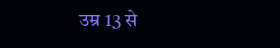उम्र 13 से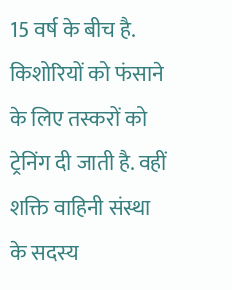15 वर्ष के बीच है. किशोरियों को फंसाने के लिए तस्करों को ट्रेनिंग दी जाती है. वहीं शक्ति वाहिनी संस्था के सदस्य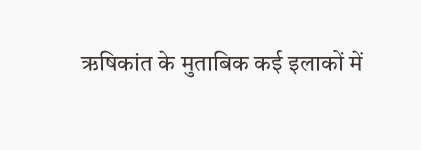ऋषिकांत के मुताबिक कई इलाकों में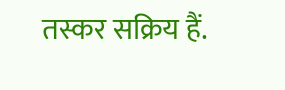तस्कर सक्रिय हैं.